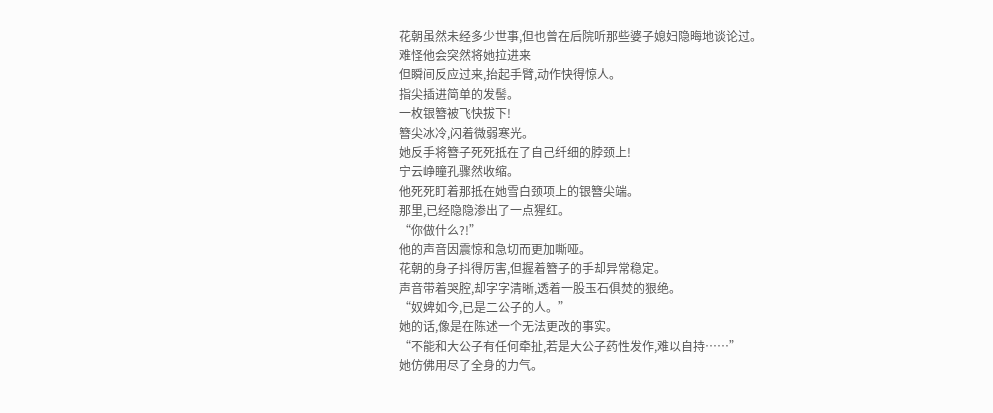花朝虽然未经多少世事,但也曾在后院听那些婆子媳妇隐晦地谈论过。
难怪他会突然将她拉进来
但瞬间反应过来,抬起手臂,动作快得惊人。
指尖插进简单的发髻。
一枚银簪被飞快拔下!
簪尖冰冷,闪着微弱寒光。
她反手将簪子死死抵在了自己纤细的脖颈上!
宁云峥瞳孔骤然收缩。
他死死盯着那抵在她雪白颈项上的银簪尖端。
那里,已经隐隐渗出了一点猩红。
“你做什么?!”
他的声音因震惊和急切而更加嘶哑。
花朝的身子抖得厉害,但握着簪子的手却异常稳定。
声音带着哭腔,却字字清晰,透着一股玉石俱焚的狠绝。
“奴婢如今,已是二公子的人。”
她的话,像是在陈述一个无法更改的事实。
“不能和大公子有任何牵扯,若是大公子药性发作,难以自持……”
她仿佛用尽了全身的力气。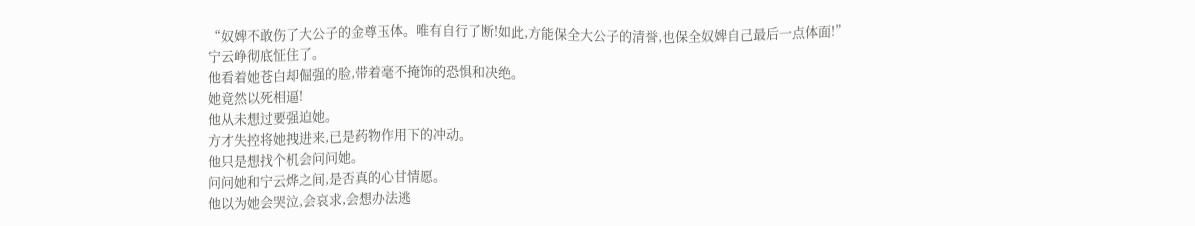“奴婢不敢伤了大公子的金尊玉体。唯有自行了断!如此,方能保全大公子的清誉,也保全奴婢自己最后一点体面!”
宁云峥彻底怔住了。
他看着她苍白却倔强的脸,带着毫不掩饰的恐惧和决绝。
她竟然以死相逼!
他从未想过要强迫她。
方才失控将她拽进来,已是药物作用下的冲动。
他只是想找个机会问问她。
问问她和宁云烨之间,是否真的心甘情愿。
他以为她会哭泣,会哀求,会想办法逃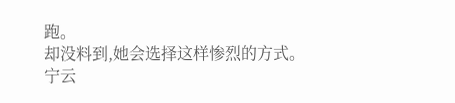跑。
却没料到,她会选择这样惨烈的方式。
宁云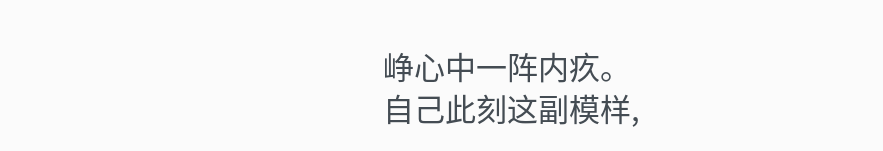峥心中一阵内疚。
自己此刻这副模样,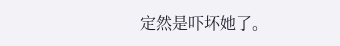定然是吓坏她了。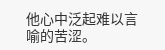他心中泛起难以言喻的苦涩。